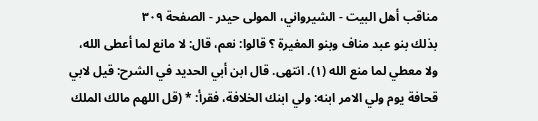مناقب أهل البيت - الشيرواني، المولى حيدر - الصفحة ٣٠٩
بذلك بنو عبد مناف وبنو المغيرة ؟ قالوا: نعم، قال: لا مانع لما أعطى الله، ولا معطي لما منع الله (١). انتهى. قال ابن أبي الحديد في الشرح: قيل لابي قحافة يوم ولي الامر ابنه: ولي ابنك الخلافة، فقرأ: * (قل اللهم مالك الملك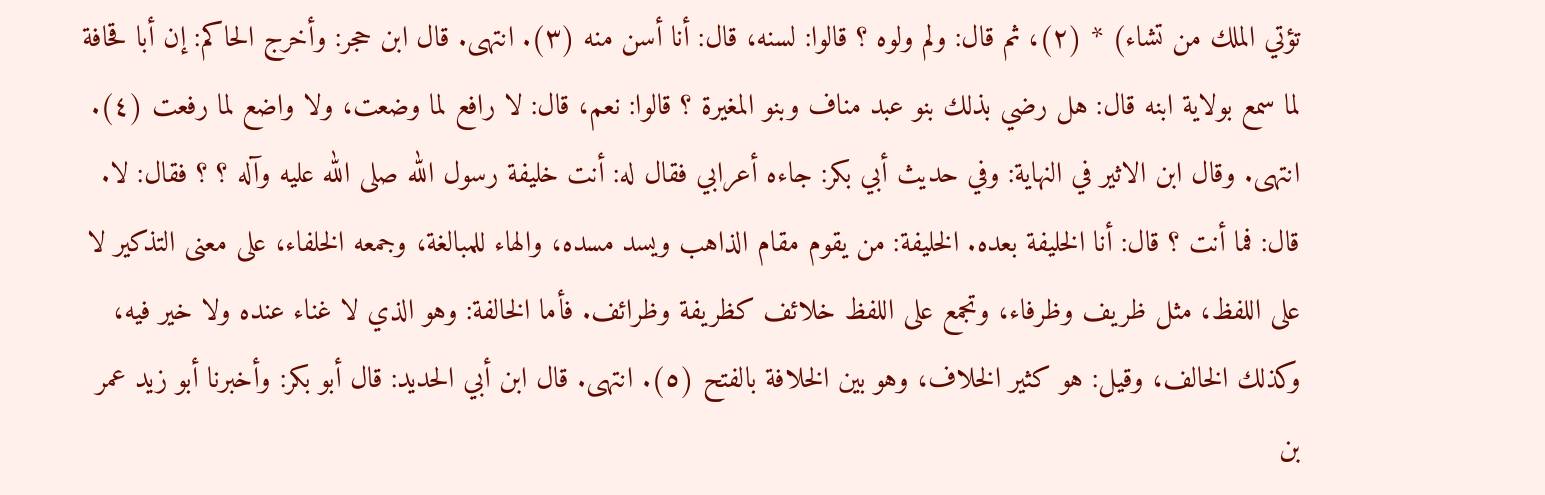تؤتي الملك من تشاء) * (٢)، ثم قال: ولم ولوه ؟ قالوا: لسنه، قال: أنا أسن منه (٣). انتهى. قال ابن حجر: وأخرج الحاكم: إن أبا قحافة لما سمع بولاية ابنه قال: هل رضي بذلك بنو عبد مناف وبنو المغيرة ؟ قالوا: نعم، قال: لا رافع لما وضعت، ولا واضع لما رفعت (٤). انتهى. وقال ابن الاثير في النهاية: وفي حديث أبي بكر: جاءه أعرابي فقال له: أنت خليفة رسول الله صلى الله عليه وآله ؟ ؟ فقال: لا. قال: فما أنت ؟ قال: أنا الخليفة بعده. الخليفة: من يقوم مقام الذاهب ويسد مسده، والهاء للمبالغة، وجمعه الخلفاء، على معنى التذكير لا على اللفظ، مثل ظريف وظرفاء، وتجمع على اللفظ خلائف كظريفة وظرائف. فأما الخالفة: وهو الذي لا غناء عنده ولا خير فيه، وكذلك الخالف، وقيل: هو كثير الخلاف، وهو بين الخلافة بالفتح (٥). انتهى. قال ابن أبي الحديد: قال أبو بكر: وأخبرنا أبو زيد عمر بن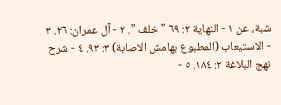شبة، عن ١ - النهاية ٢: ٦٩ " خلف ". ٢ - آل عمران: ٢٦. ٣ - الاستيعاب (المطبوع بهامش الاصابة) ٣: ٩٣. ٤ - شرح نهج البلاغة ٢: ١٨٤. ٥ -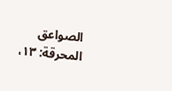الصواعق المحرقة: ١٣،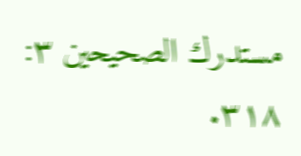مستدرك الصحيحين ٣: ٣١٨.